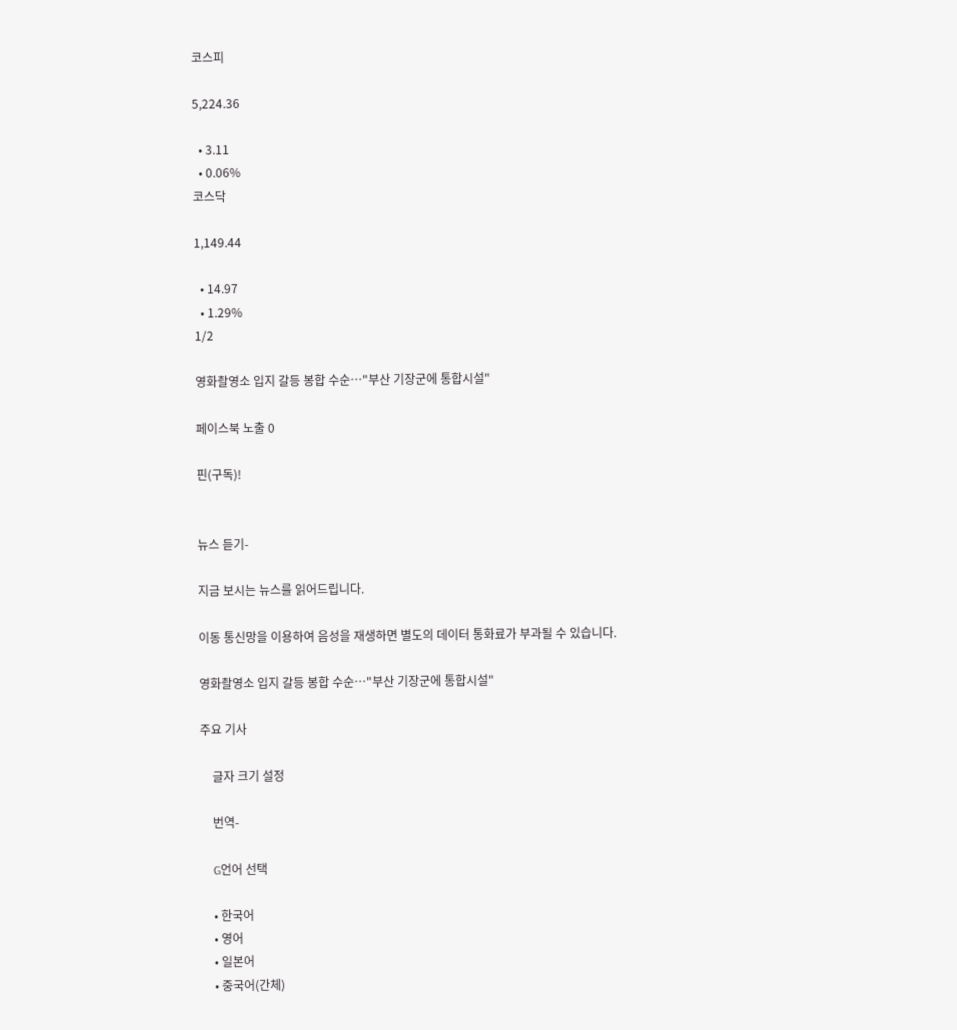코스피

5,224.36

  • 3.11
  • 0.06%
코스닥

1,149.44

  • 14.97
  • 1.29%
1/2

영화촬영소 입지 갈등 봉합 수순…"부산 기장군에 통합시설"

페이스북 노출 0

핀(구독)!


뉴스 듣기-

지금 보시는 뉴스를 읽어드립니다.

이동 통신망을 이용하여 음성을 재생하면 별도의 데이터 통화료가 부과될 수 있습니다.

영화촬영소 입지 갈등 봉합 수순…"부산 기장군에 통합시설"

주요 기사

    글자 크기 설정

    번역-

    G언어 선택

    • 한국어
    • 영어
    • 일본어
    • 중국어(간체)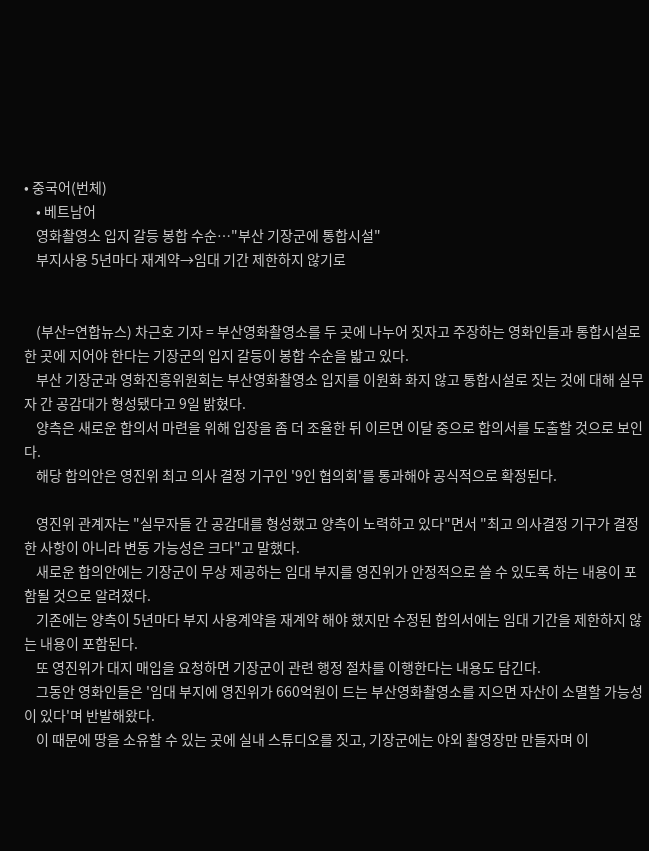• 중국어(번체)
    • 베트남어
    영화촬영소 입지 갈등 봉합 수순…"부산 기장군에 통합시설"
    부지사용 5년마다 재계약→임대 기간 제한하지 않기로


    (부산=연합뉴스) 차근호 기자 = 부산영화촬영소를 두 곳에 나누어 짓자고 주장하는 영화인들과 통합시설로 한 곳에 지어야 한다는 기장군의 입지 갈등이 봉합 수순을 밟고 있다.
    부산 기장군과 영화진흥위원회는 부산영화촬영소 입지를 이원화 화지 않고 통합시설로 짓는 것에 대해 실무자 간 공감대가 형성됐다고 9일 밝혔다.
    양측은 새로운 합의서 마련을 위해 입장을 좀 더 조율한 뒤 이르면 이달 중으로 합의서를 도출할 것으로 보인다.
    해당 합의안은 영진위 최고 의사 결정 기구인 '9인 협의회'를 통과해야 공식적으로 확정된다.

    영진위 관계자는 "실무자들 간 공감대를 형성했고 양측이 노력하고 있다"면서 "최고 의사결정 기구가 결정한 사항이 아니라 변동 가능성은 크다"고 말했다.
    새로운 합의안에는 기장군이 무상 제공하는 임대 부지를 영진위가 안정적으로 쓸 수 있도록 하는 내용이 포함될 것으로 알려졌다.
    기존에는 양측이 5년마다 부지 사용계약을 재계약 해야 했지만 수정된 합의서에는 임대 기간을 제한하지 않는 내용이 포함된다.
    또 영진위가 대지 매입을 요청하면 기장군이 관련 행정 절차를 이행한다는 내용도 담긴다.
    그동안 영화인들은 '임대 부지에 영진위가 660억원이 드는 부산영화촬영소를 지으면 자산이 소멸할 가능성이 있다'며 반발해왔다.
    이 때문에 땅을 소유할 수 있는 곳에 실내 스튜디오를 짓고, 기장군에는 야외 촬영장만 만들자며 이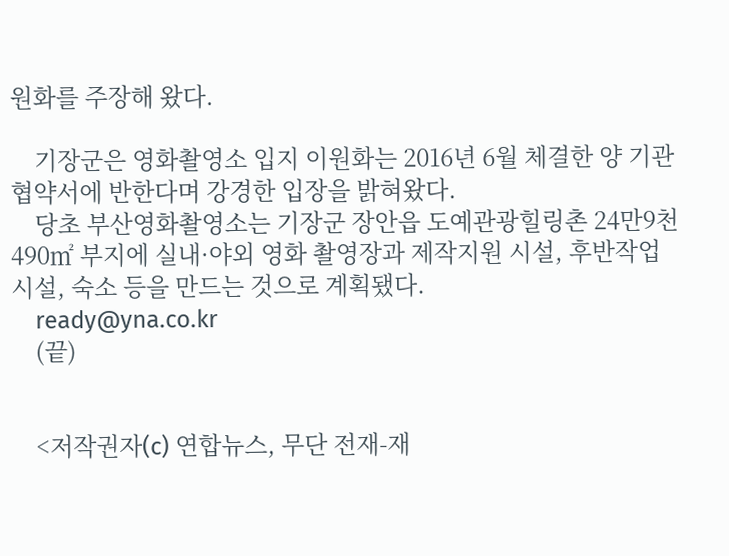원화를 주장해 왔다.

    기장군은 영화촬영소 입지 이원화는 2016년 6월 체결한 양 기관 협약서에 반한다며 강경한 입장을 밝혀왔다.
    당초 부산영화촬영소는 기장군 장안읍 도예관광힐링촌 24만9천490㎡ 부지에 실내·야외 영화 촬영장과 제작지원 시설, 후반작업 시설, 숙소 등을 만드는 것으로 계획됐다.
    ready@yna.co.kr
    (끝)


    <저작권자(c) 연합뉴스, 무단 전재-재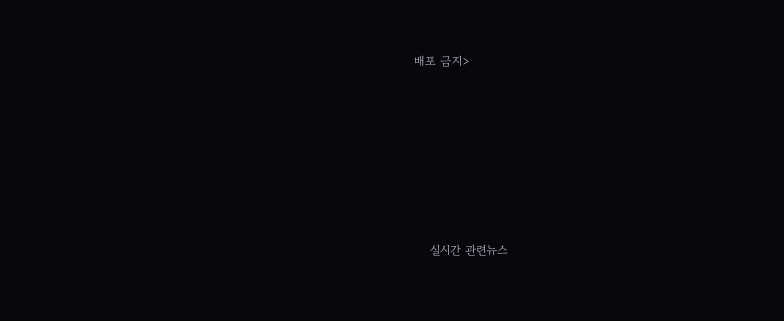배포 금지>








    실시간 관련뉴스